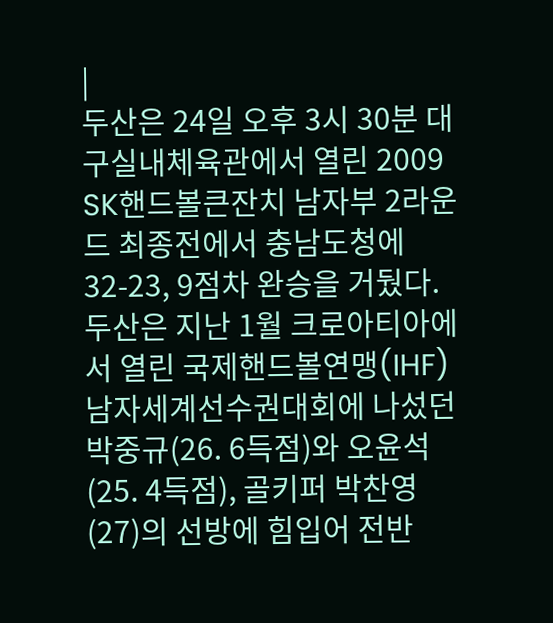|
두산은 24일 오후 3시 30분 대구실내체육관에서 열린 2009 SK핸드볼큰잔치 남자부 2라운드 최종전에서 충남도청에 32-23, 9점차 완승을 거뒀다.
두산은 지난 1월 크로아티아에서 열린 국제핸드볼연맹(IHF) 남자세계선수권대회에 나섰던 박중규(26. 6득점)와 오윤석(25. 4득점), 골키퍼 박찬영(27)의 선방에 힘입어 전반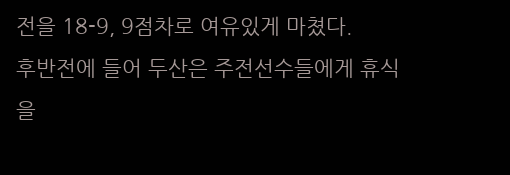전을 18-9, 9점차로 여유있게 마쳤다.
후반전에 들어 두산은 주전선수들에게 휴식을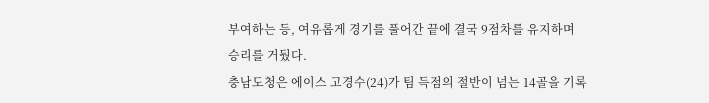부여하는 등, 여유롭게 경기를 풀어간 끝에 결국 9점차를 유지하며 승리를 거뒀다.
충남도청은 에이스 고경수(24)가 팀 득점의 절반이 넘는 14골을 기록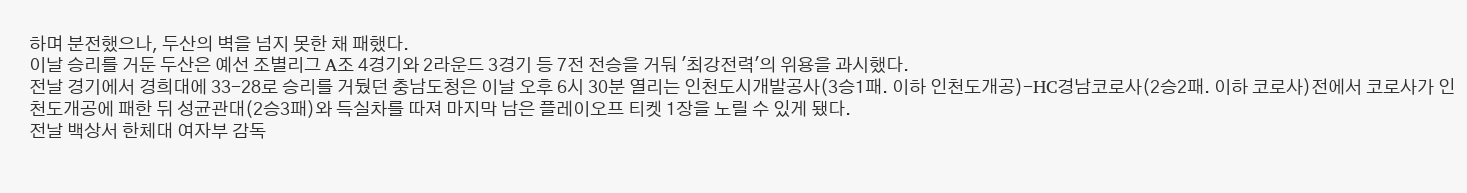하며 분전했으나, 두산의 벽을 넘지 못한 채 패했다.
이날 승리를 거둔 두산은 예선 조별리그 A조 4경기와 2라운드 3경기 등 7전 전승을 거둬 '최강전력'의 위용을 과시했다.
전날 경기에서 경희대에 33-28로 승리를 거뒀던 충남도청은 이날 오후 6시 30분 열리는 인천도시개발공사(3승1패. 이하 인천도개공)-HC경남코로사(2승2패. 이하 코로사)전에서 코로사가 인천도개공에 패한 뒤 성균관대(2승3패)와 득실차를 따져 마지막 남은 플레이오프 티켓 1장을 노릴 수 있게 됐다.
전날 백상서 한체대 여자부 감독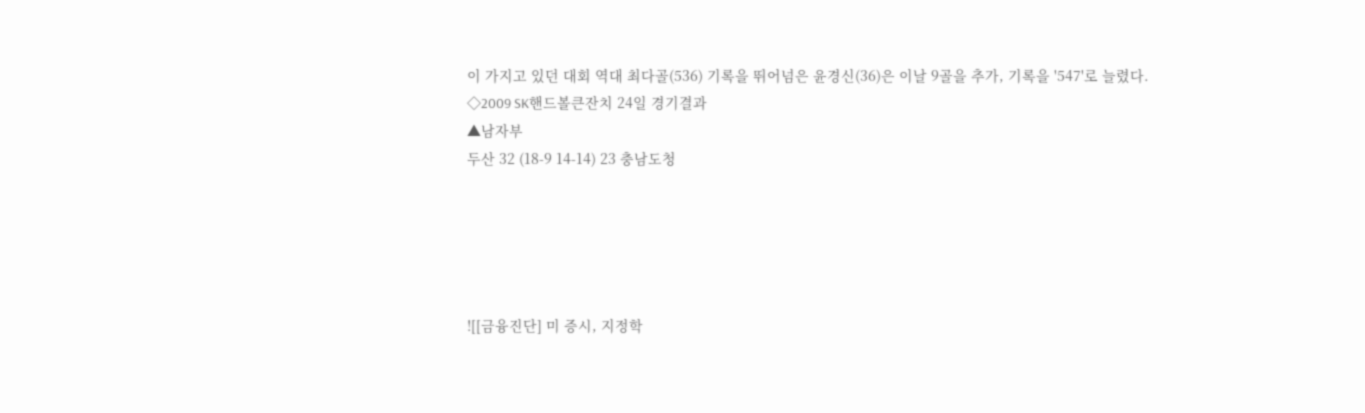이 가지고 있던 대회 역대 최다골(536) 기록을 뛰어넘은 윤경신(36)은 이날 9골을 추가, 기록을 '547'로 늘렸다.
◇2009 SK핸드볼큰잔치 24일 경기결과
▲남자부
두산 32 (18-9 14-14) 23 충남도청





![[금융진단] 미 증시, 지정학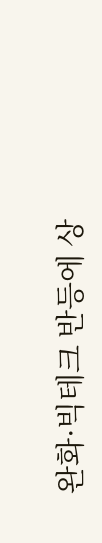완화·빅테크 반등에 상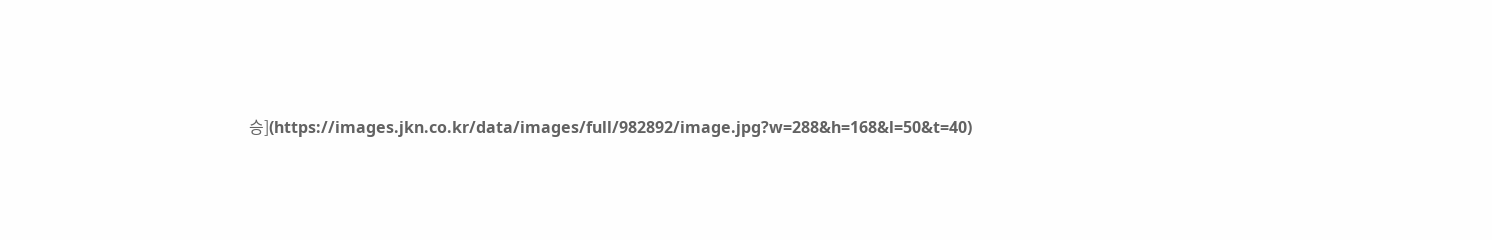승](https://images.jkn.co.kr/data/images/full/982892/image.jpg?w=288&h=168&l=50&t=40)